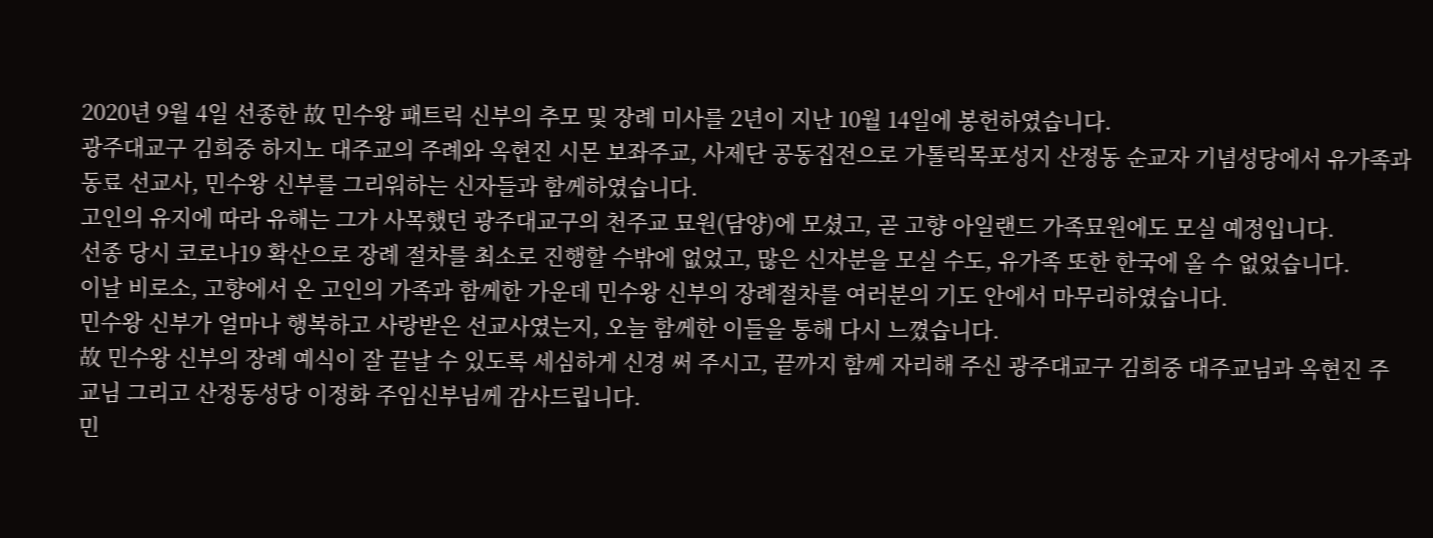2020년 9월 4일 선종한 故 민수왕 패트릭 신부의 추모 및 장례 미사를 2년이 지난 10월 14일에 봉헌하였습니다.
광주대교구 김희중 하지노 대주교의 주례와 옥현진 시몬 보좌주교, 사제단 공동집전으로 가톨릭목포성지 산정동 순교자 기념성당에서 유가족과 동료 선교사, 민수왕 신부를 그리워하는 신자들과 함께하였습니다.
고인의 유지에 따라 유해는 그가 사목했던 광주대교구의 천주교 묘원(담양)에 모셨고, 곧 고향 아일랜드 가족묘원에도 모실 예정입니다.
선종 당시 코로나19 확산으로 장례 절차를 최소로 진행할 수밖에 없었고, 많은 신자분을 모실 수도, 유가족 또한 한국에 올 수 없었습니다.
이날 비로소, 고향에서 온 고인의 가족과 함께한 가운데 민수왕 신부의 장례절차를 여러분의 기도 안에서 마무리하였습니다.
민수왕 신부가 얼마나 행복하고 사랑받은 선교사였는지, 오늘 함께한 이들을 통해 다시 느꼈습니다.
故 민수왕 신부의 장례 예식이 잘 끝날 수 있도록 세심하게 신경 써 주시고, 끝까지 함께 자리해 주신 광주대교구 김희중 대주교님과 옥현진 주교님 그리고 산정동성당 이정화 주임신부님께 감사드립니다.
민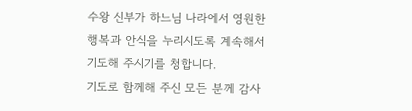수왕 신부가 하느님 나라에서 영원한 행복과 안식을 누리시도록 계속해서 기도해 주시기를 청합니다.
기도로 함께해 주신 모든 분께 감사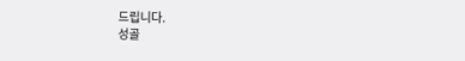드립니다.
성골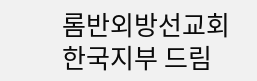롬반외방선교회 한국지부 드림